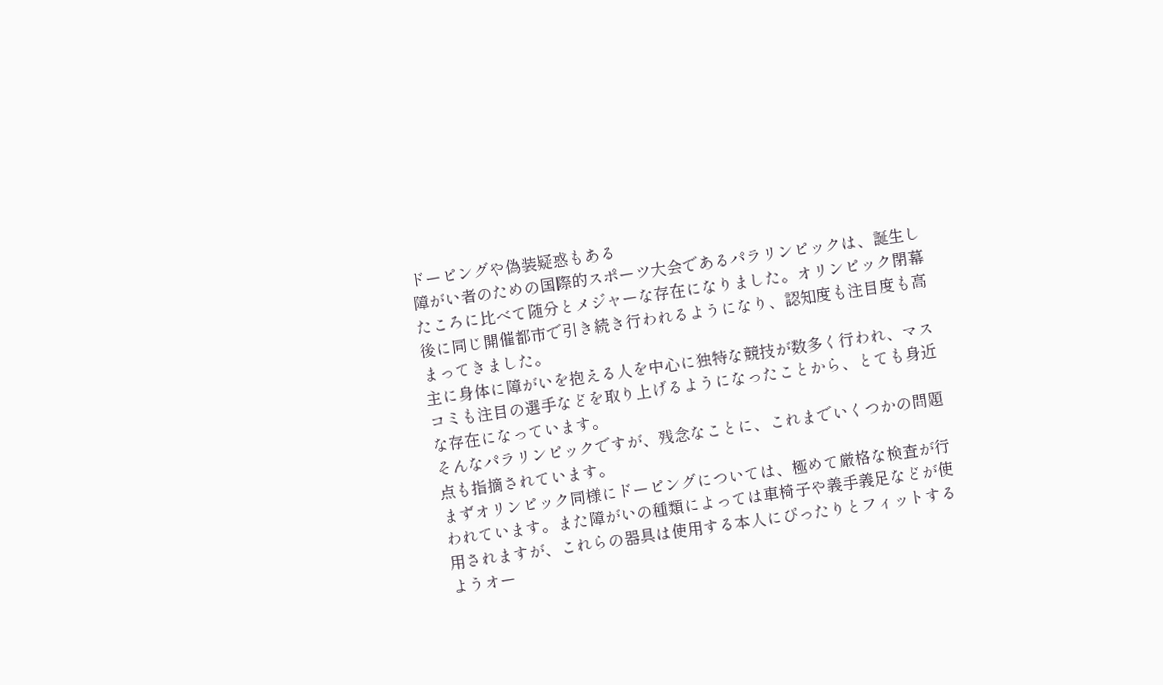ドーピングや偽装疑惑もある
障がい者のための国際的スポーツ大会であるパラリンピックは、誕生したころに比べて随分とメジャーな存在になりました。オリンピック閉幕後に同じ開催都市で引き続き行われるようになり、認知度も注目度も高まってきました。
主に身体に障がいを抱える人を中心に独特な競技が数多く行われ、マスコミも注目の選手などを取り上げるようになったことから、とても身近な存在になっています。
そんなパラリンピックですが、残念なことに、これまでいくつかの問題点も指摘されています。
まずオリンピック同様にドーピングについては、極めて厳格な検査が行われています。また障がいの種類によっては車椅子や義手義足などが使用されますが、これらの器具は使用する本人にぴったりとフィットするようオー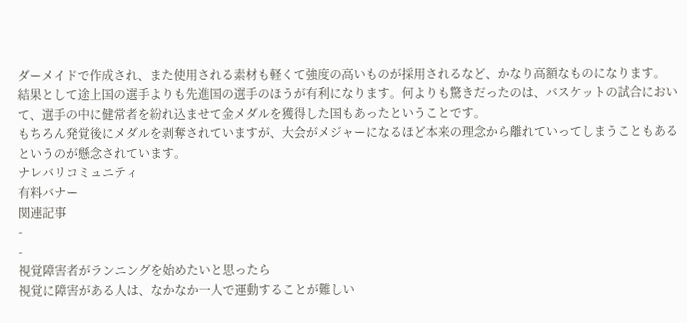ダーメイドで作成され、また使用される素材も軽くて強度の高いものが採用されるなど、かなり高額なものになります。
結果として途上国の選手よりも先進国の選手のほうが有利になります。何よりも驚きだったのは、バスケットの試合において、選手の中に健常者を紛れ込ませて金メダルを獲得した国もあったということです。
もちろん発覚後にメダルを剥奪されていますが、大会がメジャーになるほど本来の理念から離れていってしまうこともあるというのが懸念されています。
ナレバリコミュニティ
有料バナー
関連記事
-
-
視覚障害者がランニングを始めたいと思ったら
視覚に障害がある人は、なかなか一人で運動することが難しい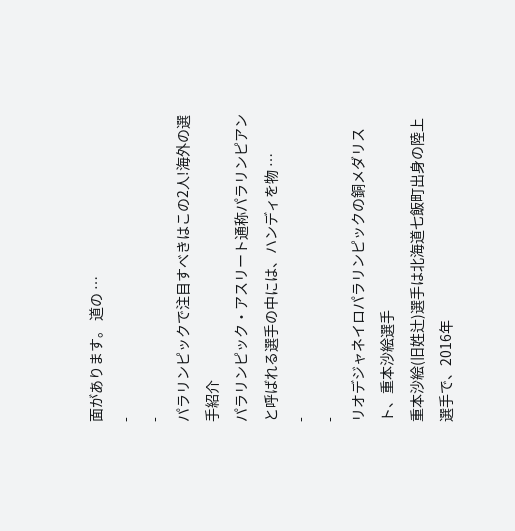面があります。 道の …
-
-
パラリンピックで注目すべきはこの2人!海外の選手紹介
パラリンピック・アスリート通称パラリンピアンと呼ばれる選手の中には、ハンディを物 …
-
-
リオデジャネイロパラリンピックの銅メダリスト、重本沙絵選手
重本沙絵(旧姓辻)選手は北海道七飯町出身の陸上選手で、2016年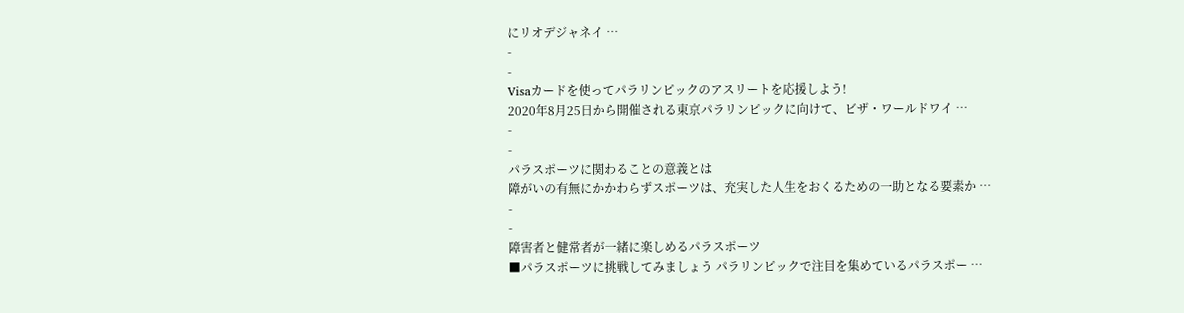にリオデジャネイ …
-
-
Visaカードを使ってパラリンピックのアスリートを応援しよう!
2020年8月25日から開催される東京パラリンピックに向けて、ビザ・ワールドワイ …
-
-
パラスポーツに関わることの意義とは
障がいの有無にかかわらずスポーツは、充実した人生をおくるための一助となる要素か …
-
-
障害者と健常者が一緒に楽しめるパラスポーツ
■パラスポーツに挑戦してみましょう パラリンピックで注目を集めているパラスポー …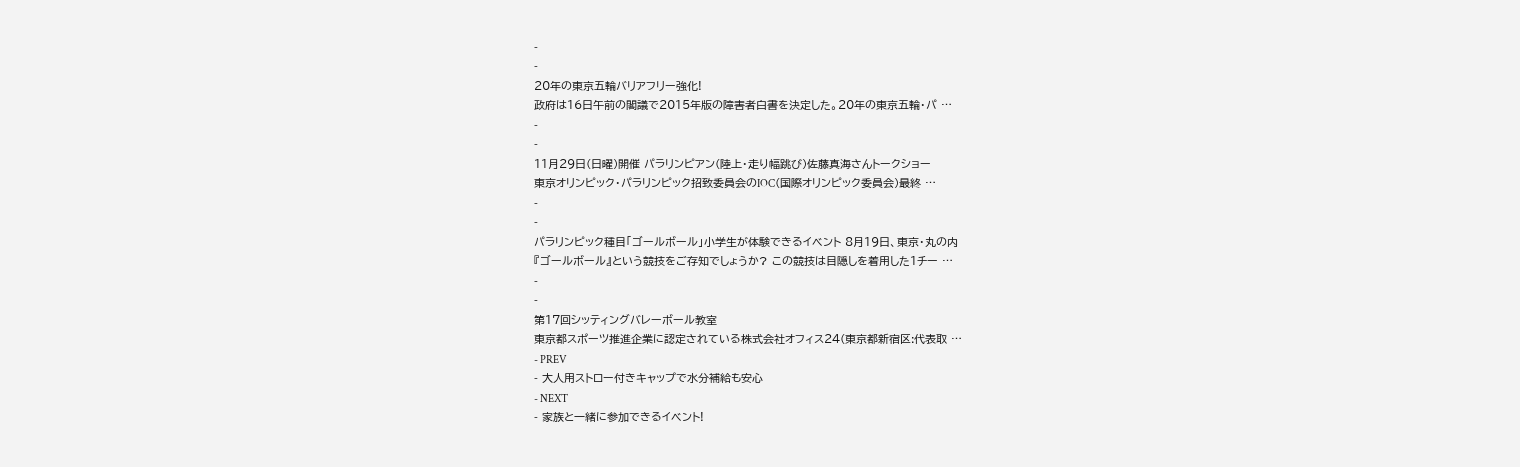-
-
20年の東京五輪バリアフリー強化!
政府は16日午前の閣議で2015年版の障害者白書を決定した。20年の東京五輪・パ …
-
-
11月29日(日曜)開催 パラリンピアン(陸上・走り幅跳び)佐藤真海さんトークショー
東京オリンピック・パラリンピック招致委員会のIOC(国際オリンピック委員会)最終 …
-
-
パラリンピック種目「ゴールボール」小学生が体験できるイベント 8月19日、東京・丸の内
『ゴールボール』という競技をご存知でしょうか? この競技は目隠しを着用した1チー …
-
-
第17回シッティングバレーボール教室
東京都スポーツ推進企業に認定されている株式会社オフィス24(東京都新宿区:代表取 …
- PREV
- 大人用ストロー付きキャップで水分補給も安心
- NEXT
- 家族と一緒に参加できるイベント!